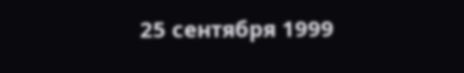25 сентября 1999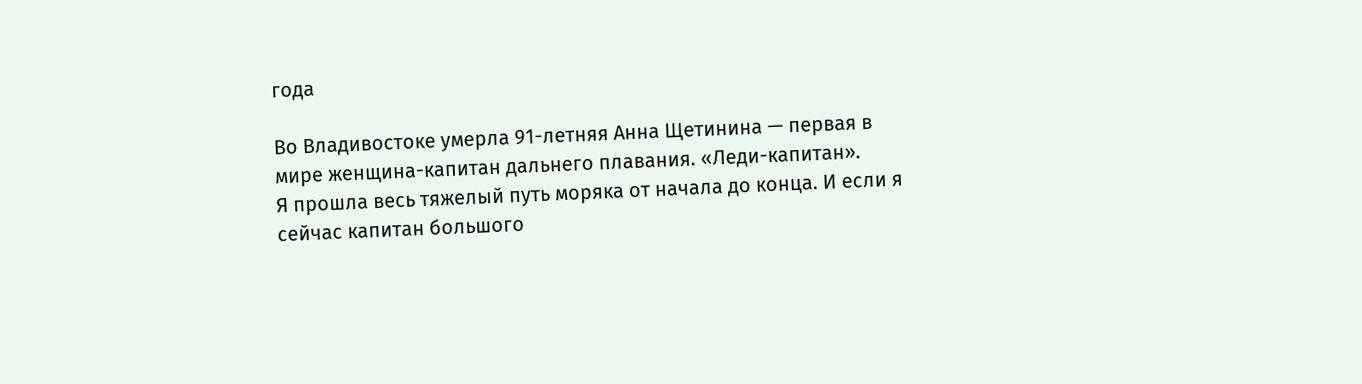года

Во Владивостоке умерла 91-летняя Анна Щетинина — первая в мире женщина-капитан дальнего плавания. «Леди-капитан».
Я прошла весь тяжелый путь моряка от начала до конца. И если я сейчас капитан большого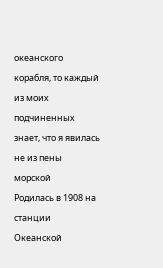океанского корабля, то каждый из моих подчиненных знает, что я явилась не из пены морской
Родилась в 1908 на станции Океанской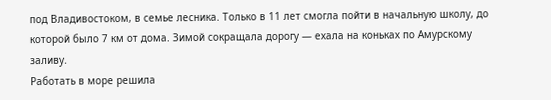под Владивостоком, в семье лесника. Только в 11 лет смогла пойти в начальную школу, до которой было 7 км от дома. Зимой сокращала дорогу — ехала на коньках по Амурскому заливу.
Работать в море решила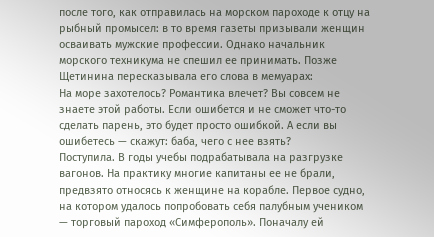после того, как отправилась на морском пароходе к отцу на рыбный промысел: в то время газеты призывали женщин осваивать мужские профессии. Однако начальник морского техникума не спешил ее принимать. Позже Щетинина пересказывала его слова в мемуарах:
На море захотелось? Романтика влечет? Вы совсем не знаете этой работы. Если ошибется и не сможет что-то сделать парень, это будет просто ошибкой. А если вы ошибетесь — скажут: баба, чего с нее взять?
Поступила. В годы учебы подрабатывала на разгрузке вагонов. На практику многие капитаны ее не брали, предвзято относясь к женщине на корабле. Первое судно, на котором удалось попробовать себя палубным учеником — торговый пароход «Симферополь». Поначалу ей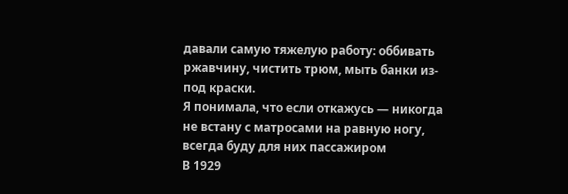давали самую тяжелую работу: оббивать ржавчину, чистить трюм, мыть банки из-под краски.
Я понимала, что если откажусь — никогда не встану с матросами на равную ногу, всегда буду для них пассажиром
В 1929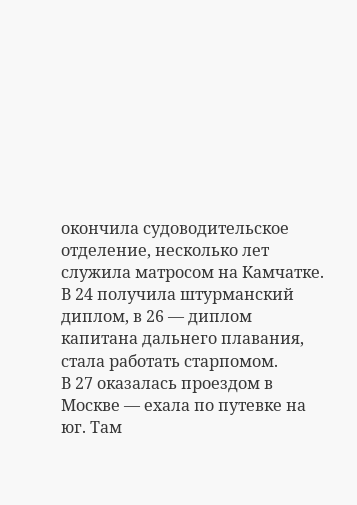окончила судоводительское отделение, несколько лет служила матросом на Камчатке.
В 24 получила штурманский диплом, в 26 — диплом капитана дальнего плавания, стала работать старпомом.
В 27 оказалась проездом в Москве — ехала по путевке на юг. Там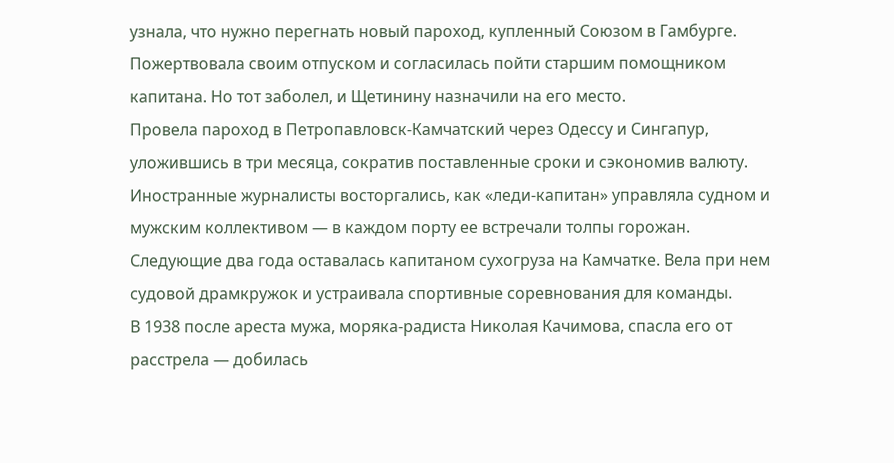узнала, что нужно перегнать новый пароход, купленный Союзом в Гамбурге. Пожертвовала своим отпуском и согласилась пойти старшим помощником капитана. Но тот заболел, и Щетинину назначили на его место.
Провела пароход в Петропавловск-Камчатский через Одессу и Сингапур, уложившись в три месяца, сократив поставленные сроки и сэкономив валюту. Иностранные журналисты восторгались, как «леди-капитан» управляла судном и мужским коллективом — в каждом порту ее встречали толпы горожан.
Следующие два года оставалась капитаном сухогруза на Камчатке. Вела при нем судовой драмкружок и устраивала спортивные соревнования для команды.
В 1938 после ареста мужа, моряка-радиста Николая Качимова, спасла его от расстрела — добилась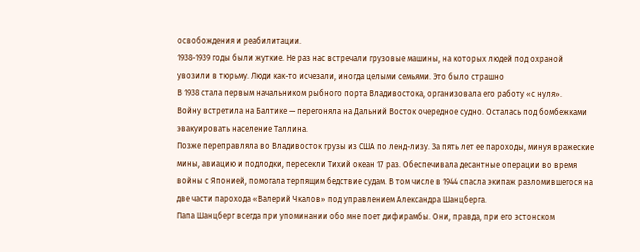освобождения и реабилитации.
1938-1939 годы были жуткие. Не раз нас встречали грузовые машины, на которых людей под охраной увозили в тюрьму. Люди как-то исчезали, иногда целыми семьями. Это было страшно
В 1938 стала первым начальником рыбного порта Владивостока, организовала его работу «с нуля».
Войну встретила на Балтике — перегоняла на Дальний Восток очередное судно. Осталась под бомбежками эвакуировать население Таллина.
Позже переправляла во Владивосток грузы из США по ленд-лизу. За пять лет ее пароходы, минуя вражеские мины, авиацию и подлодки, пересекли Тихий океан 17 раз. Обеспечивала десантные операции во время войны с Японией, помогала терпящим бедствие судам. В том числе в 1944 спасла экипаж разломившегося на две части парохода «Валерий Чкалов» под управлением Александра Шанцберга.
Папа Шанцберг всегда при упоминании обо мне поет дифирамбы. Они, правда, при его эстонском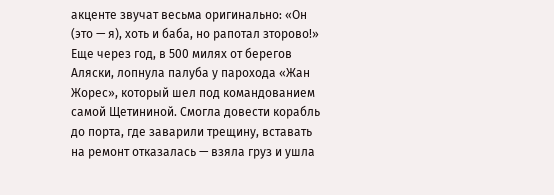акценте звучат весьма оригинально: «Он (это — я), хоть и баба, но рапотал зторово!»
Еще через год, в 500 милях от берегов Аляски, лопнула палуба у парохода «Жан Жорес», который шел под командованием самой Щетининой. Смогла довести корабль до порта, где заварили трещину, вставать на ремонт отказалась — взяла груз и ушла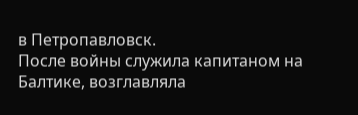в Петропавловск.
После войны служила капитаном на Балтике, возглавляла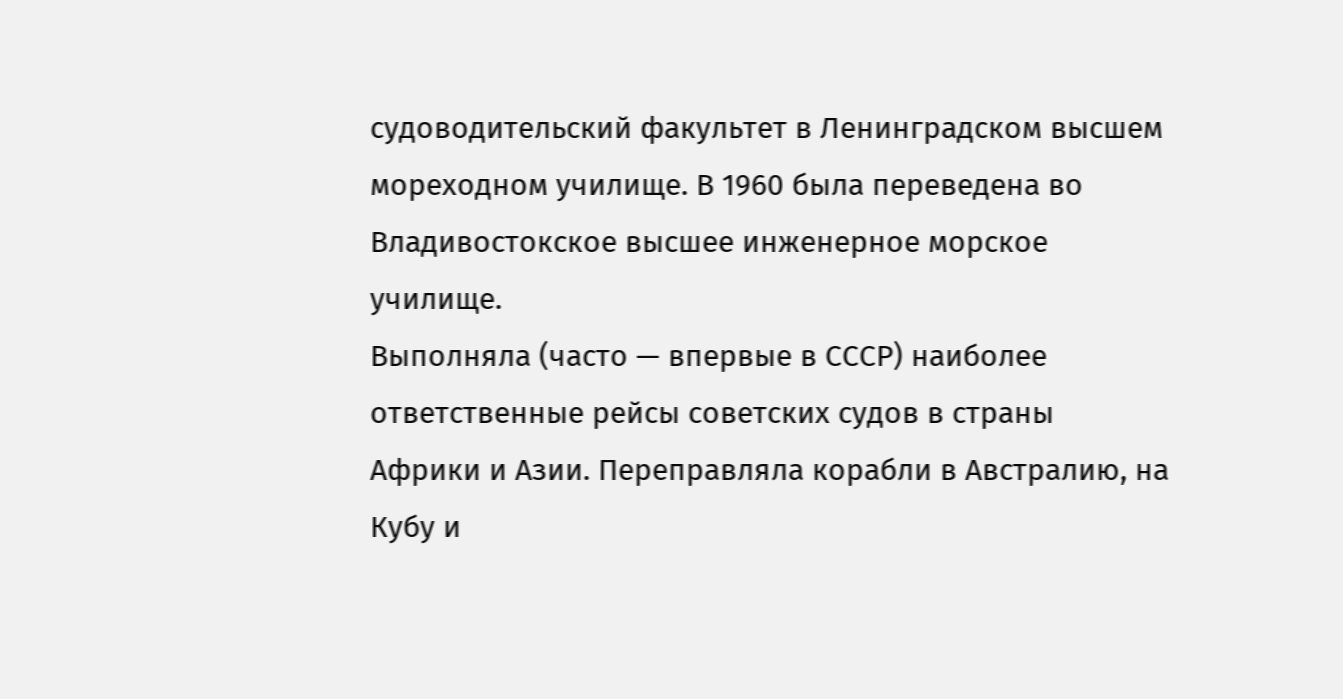судоводительский факультет в Ленинградском высшем мореходном училище. В 1960 была переведена во Владивостокское высшее инженерное морское училище.
Выполняла (часто — впервые в СССР) наиболее ответственные рейсы советских судов в страны Африки и Азии. Переправляла корабли в Австралию, на Кубу и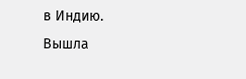в Индию.
Вышла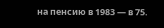на пенсию в 1983 — в 75.